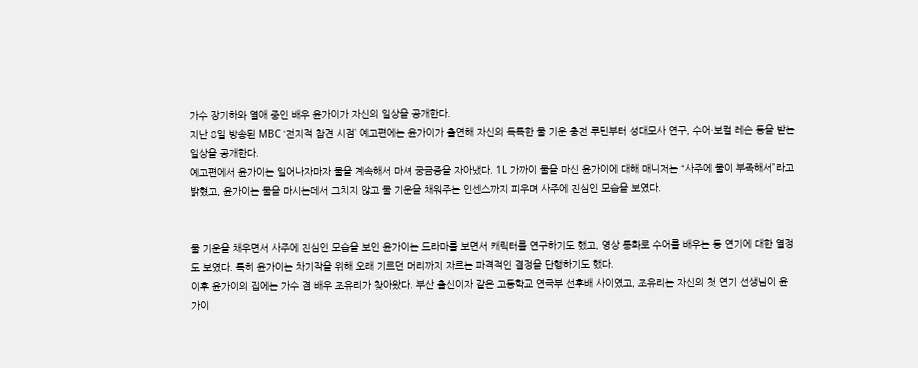가수 장기하와 열애 중인 배우 윤가이가 자신의 일상을 공개한다.
지난 8일 방송된 MBC ‘전지적 참견 시점’ 예고편에는 윤가이가 출연해 자신의 독특한 물 기운 충전 루틴부터 성대모사 연구, 수어·보컬 레슨 등을 받는 일상을 공개한다.
예고편에서 윤가이는 일어나자마자 물을 계속해서 마셔 궁금증을 자아냈다. 1L 가까이 물을 마신 윤가이에 대해 매니저는 “사주에 물이 부족해서”라고 밝혔고, 윤가이는 물을 마시는데서 그치지 않고 물 기운을 채워주는 인센스까지 피우며 사주에 진심인 모습을 보였다.


물 기운을 채우면서 사주에 진심인 모습을 보인 윤가이는 드라마를 보면서 캐릭터를 연구하기도 했고, 영상 통화로 수어를 배우는 등 연기에 대한 열정도 보였다. 특히 윤가이는 차기작을 위해 오래 기르던 머리까지 자르는 파격적인 결정을 단행하기도 했다.
이후 윤가이의 집에는 가수 겸 배우 조유리가 찾아왔다. 부산 출신이자 같은 고등학교 연극부 선후배 사이였고, 조유리는 자신의 첫 연기 선생님이 윤가이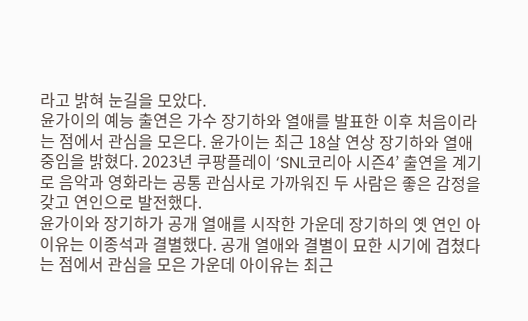라고 밝혀 눈길을 모았다.
윤가이의 예능 출연은 가수 장기하와 열애를 발표한 이후 처음이라는 점에서 관심을 모은다. 윤가이는 최근 18살 연상 장기하와 열애 중임을 밝혔다. 2023년 쿠팡플레이 ‘SNL코리아 시즌4’ 출연을 계기로 음악과 영화라는 공통 관심사로 가까워진 두 사람은 좋은 감정을 갖고 연인으로 발전했다.
윤가이와 장기하가 공개 열애를 시작한 가운데 장기하의 옛 연인 아이유는 이종석과 결별했다. 공개 열애와 결별이 묘한 시기에 겹쳤다는 점에서 관심을 모은 가운데 아이유는 최근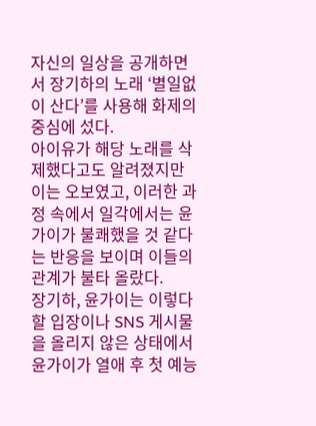자신의 일상을 공개하면서 장기하의 노래 ‘별일없이 산다’를 사용해 화제의 중심에 섰다.
아이유가 해당 노래를 삭제했다고도 알려졌지만 이는 오보였고, 이러한 과정 속에서 일각에서는 윤가이가 불쾌했을 것 같다는 반응을 보이며 이들의 관계가 불타 올랐다.
장기하, 윤가이는 이렇다 할 입장이나 SNS 게시물을 올리지 않은 상태에서 윤가이가 열애 후 첫 예능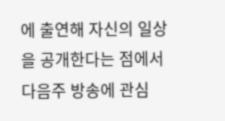에 출연해 자신의 일상을 공개한다는 점에서 다음주 방송에 관심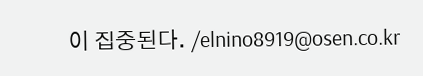이 집중된다. /elnino8919@osen.co.kr